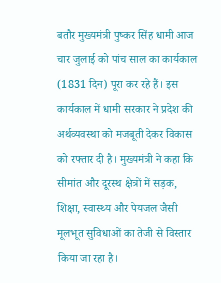बतौर मुख्यमंत्री पुष्कर सिंह धामी आज चार जुलाई को पांच साल का कार्यकाल (1831 दिन) पूरा कर रहे हैं। इस कार्यकाल में धामी सरकार ने प्रदेश की अर्थव्यवस्था को मजबूती देकर विकास को रफ्तार दी है। मुख्यमंत्री ने कहा कि सीमांत और दूरस्थ क्षेत्रों में सड़क, शिक्षा, स्वास्थ्य और पेयजल जैसी मूलभूत सुविधाओं का तेजी से विस्तार किया जा रहा है।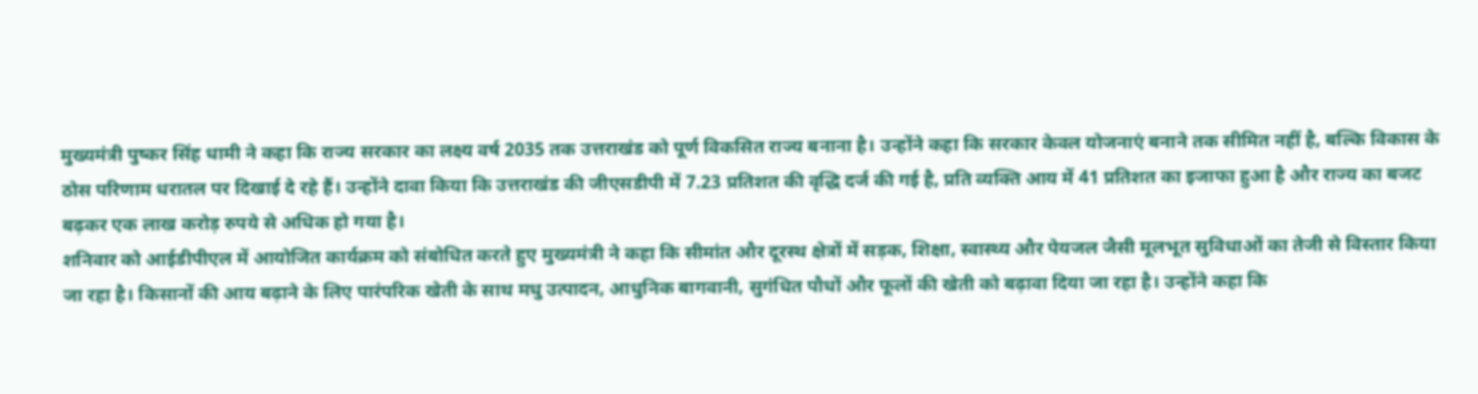मुख्यमंत्री पुष्कर सिंह धामी ने कहा कि राज्य सरकार का लक्ष्य वर्ष 2035 तक उत्तराखंड को पूर्ण विकसित राज्य बनाना है। उन्होंने कहा कि सरकार केवल योजनाएं बनाने तक सीमित नहीं है, बल्कि विकास के ठोस परिणाम धरातल पर दिखाई दे रहे हैं। उन्होंने दावा किया कि उत्तराखंड की जीएसडीपी में 7.23 प्रतिशत की वृद्धि दर्ज की गई है, प्रति व्यक्ति आय में 41 प्रतिशत का इजाफा हुआ है और राज्य का बजट बढ़कर एक लाख करोड़ रुपये से अधिक हो गया है।
शनिवार को आईडीपीएल में आयोजित कार्यक्रम को संबोधित करते हुए मुख्यमंत्री ने कहा कि सीमांत और दूरस्थ क्षेत्रों में सड़क, शिक्षा, स्वास्थ्य और पेयजल जैसी मूलभूत सुविधाओं का तेजी से विस्तार किया जा रहा है। किसानों की आय बढ़ाने के लिए पारंपरिक खेती के साथ मधु उत्पादन, आधुनिक बागवानी, सुगंधित पौधों और फूलों की खेती को बढ़ावा दिया जा रहा है। उन्होंने कहा कि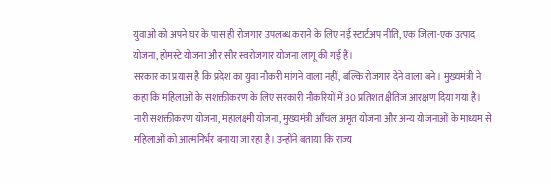युवाओं को अपने घर के पास ही रोजगार उपलब्ध कराने के लिए नई स्टार्टअप नीति, एक जिला-एक उत्पाद योजना, होमस्टे योजना और सौर स्वरोजगार योजना लागू की गई हैं।
सरकार का प्रयास है कि प्रदेश का युवा नौकरी मांगने वाला नहीं, बल्कि रोजगार देने वाला बने। मुख्यमंत्री ने कहा कि महिलाओं के सशक्तीकरण के लिए सरकारी नौकरियों में 30 प्रतिशत क्षैतिज आरक्षण दिया गया है। नारी सशक्तीकरण योजना, महालक्ष्मी योजना, मुख्यमंत्री आँचल अमृत योजना और अन्य योजनाओं के माध्यम से महिलाओं को आत्मनिर्भर बनाया जा रहा है। उन्होंने बताया कि राज्य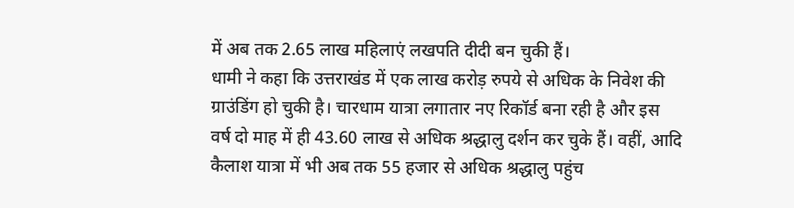में अब तक 2.65 लाख महिलाएं लखपति दीदी बन चुकी हैं।
धामी ने कहा कि उत्तराखंड में एक लाख करोड़ रुपये से अधिक के निवेश की ग्राउंडिंग हो चुकी है। चारधाम यात्रा लगातार नए रिकॉर्ड बना रही है और इस वर्ष दो माह में ही 43.60 लाख से अधिक श्रद्धालु दर्शन कर चुके हैं। वहीं, आदि कैलाश यात्रा में भी अब तक 55 हजार से अधिक श्रद्धालु पहुंच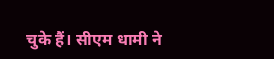चुके हैं। सीएम धामी ने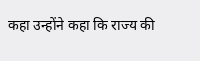कहा उन्होंने कहा कि राज्य की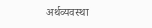अर्थव्यवस्था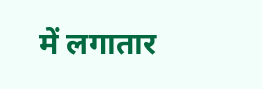में लगातार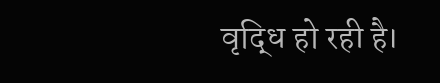वृद्धि हो रही है।